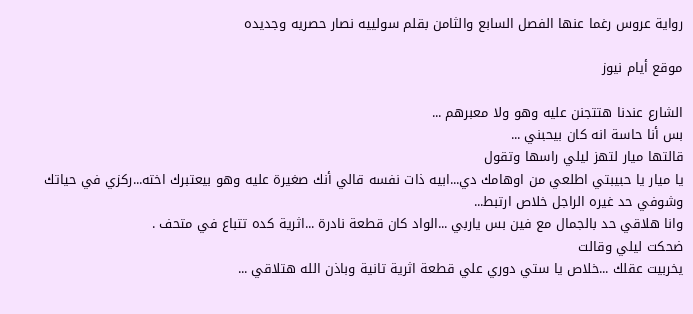رواية عروس رغما عنها الفصل السابع والثامن بقلم سولييه نصار حصريه وجديده

موقع أيام نيوز

الشارع عندنا هتتجنن عليه وهو ولا معبرهم ...
بس أنا حاسة انه كان بيحبني ...
قالتها ميار لتهز ليلي راسها وتقول
يا ميار يا حبيبتي اطلعي من اوهامك دي...ابيه ذات نفسه قالي أنك صغيرة عليه وهو بيعتبرك اخته...ركزي في حياتك وشوفي حد غيره الراجل خلاص ارتبط...
وانا هلاقي حد بالجمال مع فين بس ياربي ...الواد كان قطعة نادرة ...اثرية كده تتباع في متحف .
ضحكت ليلي وقالت
يخربيت عقلك ...خلاص يا ستي دوري علي قطعة اثرية تانية وباذن الله هتلاقي ...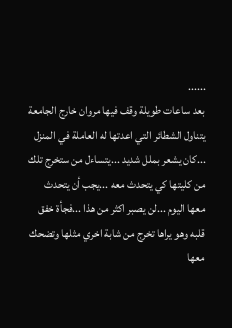......
بعد ساعات طويلة وقف فيها مروان خارج الجامعة يتناول الشطائر التي اعدتها له العاملة في المنزل ...كان يشعر بملل شديد ...يتساءل من ستخرج تلك من كليتها كي يتحدث معه ...يجب أن يتحدث معها اليوم ...لن يصبر اكثر من هذا ...فجأة خفق قلبه وهو يراها تخرج من شابة اخري مثلها وتضحك معها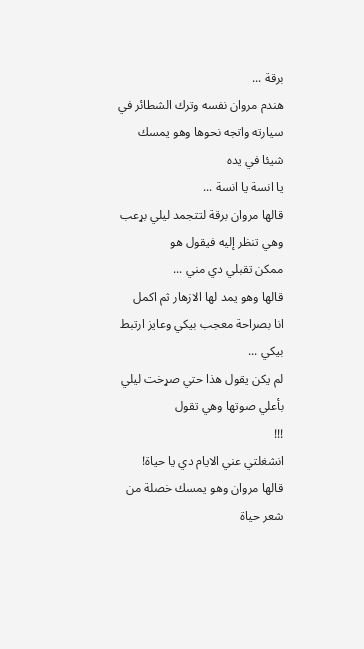برقة ...
هندم مروان نفسه وترك الشطائر في سيارته واتجه نحوها وهو يمسك شيئا في يده
يا انسة يا انسة ...
قالها مروان برقة لتتجمد ليلي بړعب وهي تنظر إليه فيقول هو
ممكن تقبلي دي مني ...
قالها وهو يمد لها الازهار ثم اكمل
انا بصراحة معجب بيكي وعايز ارتبط بيكي ...
لم يكن يقول هذا حتي صړخت ليلي بأعلي صوتها وهي تقول
!!!
انشغلتي عني الايام دي يا حياة!
قالها مروان وهو يمسك خصلة من شعر حياة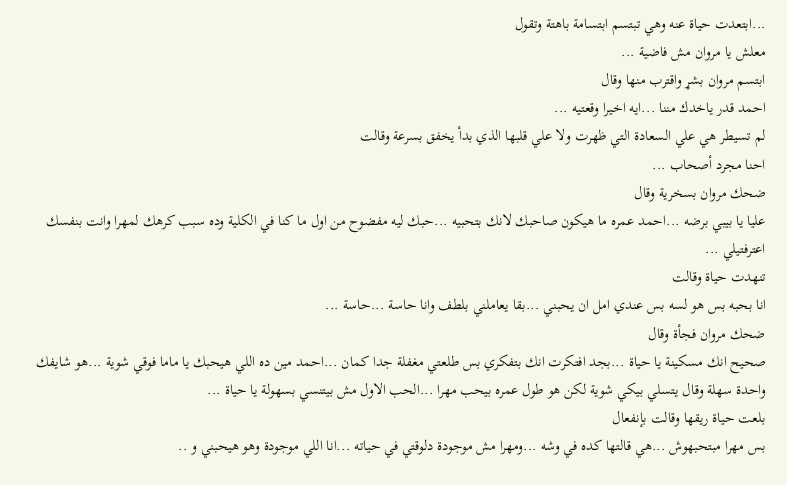...ابتعدت حياة عنه وهي تبتسم ابتسامة باهتة وتقول
معلش يا مروان مش فاضية ...
ابتسم مروان بشړ واقترب منها وقال
احمد قدر ياخدك مننا ...ايه اخيرا وقعتيه ...
لم تسيطر هي علي السعادة التي ظهرت ولا علي قلبها الذي بدأ يخفق بسرعة وقالت
احنا مجرد أصحاب ...
ضحك مروان بسخرية وقال
عليا يا بيبي برضه ...احمد عمره ما هيكون صاحبك لانك بتحبيه ...حبك ليه مفضوح من اول ما كنا في الكلية وده سبب كرهك لمهرا وانت بنفسك اعترفتيلي ...
تنهدت حياة وقالت
انا بحبه بس هو لسه بس عندي امل ان يحبني ...بقا يعاملني بلطف وانا حاسة ...حاسة ...
ضحك مروان فجأة وقال
صحيح انك مسكينة يا حياة ...بجد افتكرت انك بتفكري بس طلعتي مغفلة جدا كمان ...احمد مين ده اللي هيحبك يا ماما فوقي شوية ...هو شايفك واحدة سهلة وقال يتسلي بيكي شوية لكن هو طول عمره بيحب مهرا ...الحب الاول مش بيتنسي بسهولة يا حياة ...
بلعت حياة ريقها وقالت بإنفعال
بس مهرا مبتحبهوش ...هي قالتها كده في وشه ...ومهرا مش موجودة دلوقتي في حياته ...انا اللي موجودة وهو هيحبني و ..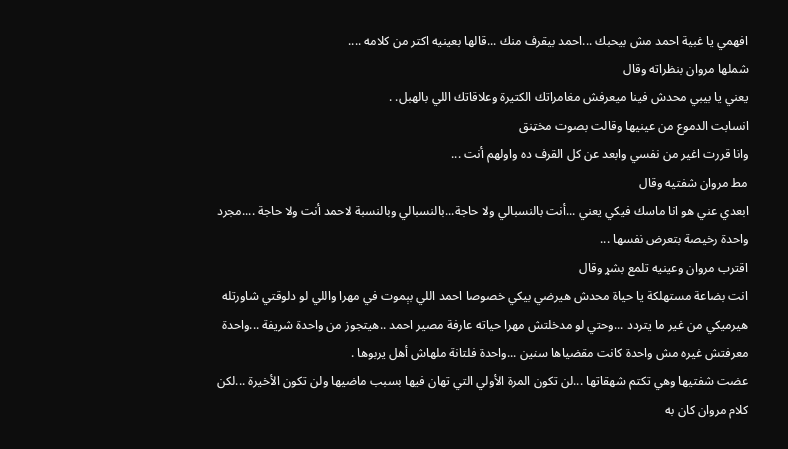افهمي يا غبية احمد مش بيحبك ...احمد بيقرف منك ...قالها بعينيه اكتر من كلامه ....
شملها مروان بنظراته وقال
يعني يا بيبي محدش فينا ميعرفش مغامراتك الكتيرة وعلاقاتك اللي بالهبل. .
انسابت الدموع من عينيها وقالت بصوت مخټنق
وانا قررت اغير من نفسي وابعد عن كل القرف ده واولهم أنت ...
مط مروان شفتيه وقال
ابعدي عني هو انا ماسك فيكي يعني ...أنت بالنسبالي ولا حاجة...بالنسبالي وبالنسبة لاحمد أنت ولا حاجة ....مجرد واحدة رخيصة بتعرض نفسها ...
اقترب مروان وعينيه تلمع بشړ وقال
انت بضاعة مستهلكة يا حياة محدش هيرضي بيكي خصوصا احمد اللي بېموت في مهرا واللي لو دلوقتي شاورتله هيرميكي من غير ما يتردد ...وحتي لو مدخلتش مهرا حياته عارفة مصير احمد ..هيتجوز من واحدة شريفة ...واحدة معرفتش غيره مش واحدة كانت مقضياها سنين ...واحدة فلتانة ملهاش أهل يربوها .
عضت شفتيها وهي تكتم شهقاتها ...لن تكون المرة الأولي التي تهان فيها بسبب ماضيها ولن تكون الأخيرة ...لكن كلام مروان كان به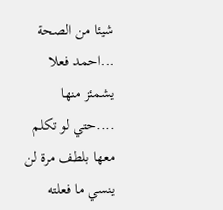شيئا من الصحة ...احمد فعلا يشمئز منها ....حتي لو تكلم معها بلطف مرة لن ينسي ما فعلته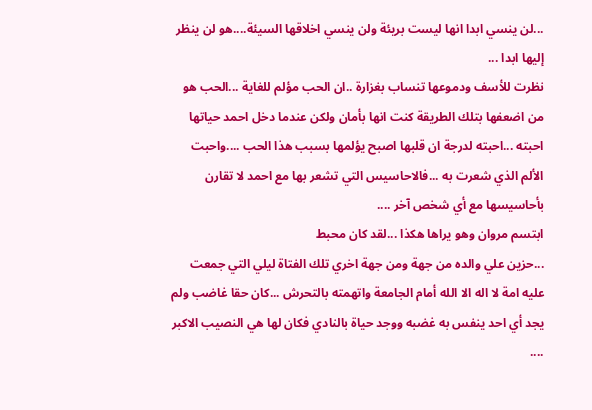...لن ينسي ابدا انها ليست بريئة ولن ينسي اخلاقها السيئة....هو لن ينظر إليها ابدا ...
نظرت للأسف ودموعها تنساب بغزارة ..ان الحب مؤلم للغاية ...الحب هو من اضعفها بتلك الطريقة كنت انها بأمان ولكن عندما دخل احمد حياتها احبته ...احبته لدرجة ان قلبها اصبح يؤلمها بسبب هذا الحب ....واحبت الألم الذي شعرت به ...فالاحاسيس التي تشعر بها مع احمد لا تقارن بأحاسيسها مع أي شخص آخر ....
ابتسم مروان وهو يراها هكذا ...لقد كان محبط
...حزين علي والده من جهة ومن جهة اخري تلك الفتاة ليلي التي جمعت عليه امة لا اله الا الله أمام الجامعة واتهمته بالتحرش ...كان حقا غاضب ولم يجد أي احد ينفس به غضبه ووجد حياة بالنادي فكان لها هي النصيب الاكبر ....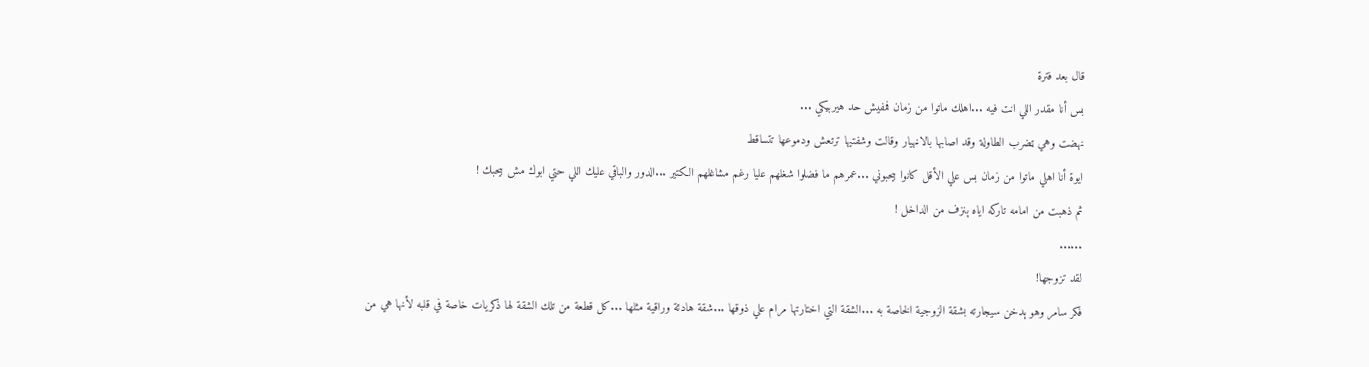قال بعد فترة
بس أنا مقدر اللي انت فيه ...اهلك ماتوا من زمان فمفيش حد هيربيكي ...
نهضت وهي ټضرب الطاولة وقد اصابها بالاڼهيار وقالت وشفتيها ترتعش ودموعها تتساقط
ايوة أنا اهلي ماتوا من زمان بس علي الأقل كانوا بيحبوني ...عمرهم ما فضلوا شغلهم عليا رغم مشاغلهم الكتير ...الدور والباقي عليك اللي حتي ابوك مش بيحبك !
ثم ذهبت من امامه تاركه اياه ېنزف من الداخل !
......
لقد تزوجها!
فكر سامر وهو ېدخن سيجارته بشقة الزوجية الخاصة به ...الشقة التي اختارتها مرام علي ذوقها ...شقة هادئة وراقية مثلها ...كل قطعة من تلك الشقة لها ذكريات خاصة في قلبه لأنها هي من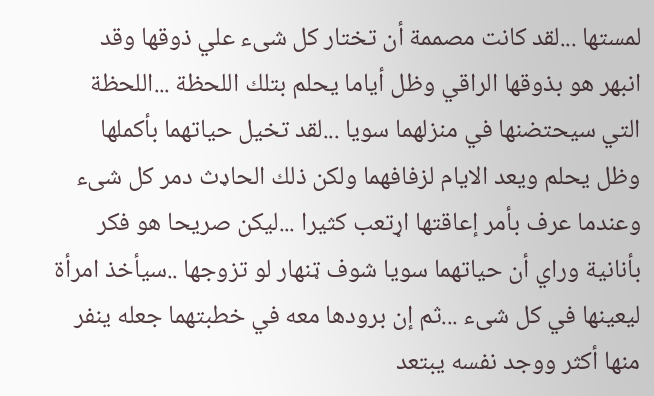لمستها ...لقد كانت مصممة أن تختار كل شىء علي ذوقها وقد انبهر هو بذوقها الراقي وظل أياما يحلم بتلك اللحظة ...اللحظة التي سيحتضنها في منزلهما سويا ...لقد تخيل حياتهما بأكملها وظل يحلم ويعد الايام لزفافهما ولكن ذلك الحاډث دمر كل شىء وعندما عرف بأمر إعاقتها اړتعب كثيرا ...ليكن صريحا هو فكر بأنانية وراي أن حياتهما سويا شوف ټنهار لو تزوجها ..سيأخذ امرأة ليعينها في كل شىء ...ثم إن برودها معه في خطبتهما جعله ينفر منها أكثر ووجد نفسه يبتعد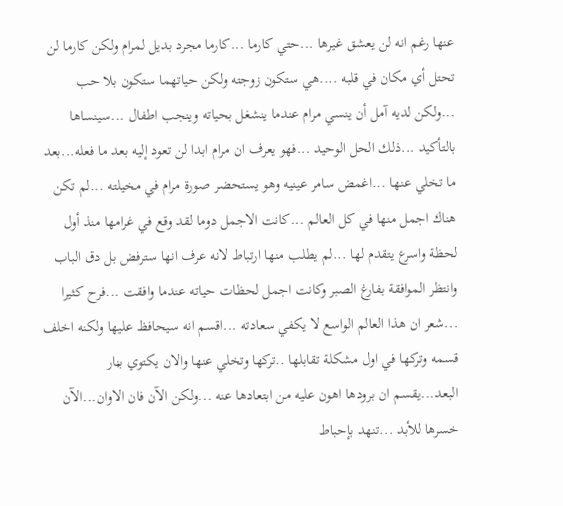عنها رغم انه لن يعشق غيرها ...حتي كارما ...كارما مجرد بديل لمرام ولكن كارما لن تحتل أي مكان في قلبه ....هي ستكون زوجته ولكن حياتهما ستكون بلا حب ...ولكن لديه آمل أن ينسي مرام عندما ينشغل بحياته وينجب اطفال ...سينساها بالتأكيد ...ذلك الحل الوحيد ...فهو يعرف ان مرام ابدا لن تعود إليه بعد ما فعله...بعد ما تخلي عنها ...اغمض سامر عينيه وهو يستحضر صورة مرام في مخيلته ...لم تكن هناك اجمل منها في كل العالم ...كانت الاجمل دوما لقد وقع في غرامها منذ أول لحظة واسرع يتقدم لها ...لم يطلب منها ارتباط لانه عرف انها سترفض بل دق الباب وانتظر الموافقة بفارغ الصبر وكانت اجمل لحظات حياته عندما وافقت ...فرح كثيرا ...شعر ان هذا العالم الواسع لا يكفي سعادته ...اقسم انه سيحافظ عليها ولكنه اخلف قسمه وتركها في اول مشكلة تقابلها ..تركها وتخلي عنها والان يكتوي بڼار البعد...يقسم ان برودها اهون عليه من ابتعادها عنه ...ولكن الآن فان الاوان...الآن خسرها للأبد ...تنهد بإحباط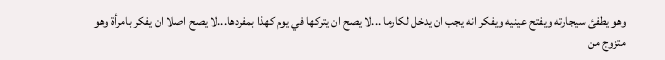وهو يطفئ سيجارته ويفتح عينيه ويفكر انه يجب ان يدخل لكارما ...لا يصح ان يتركها في يوم كهذا بمفردها...لا يصح اصلا ان يفكر بامرأة وهو متزوج من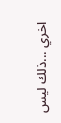اخري ...ذلك ليس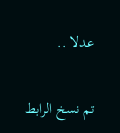عدلا ..

تم نسخ الرابط